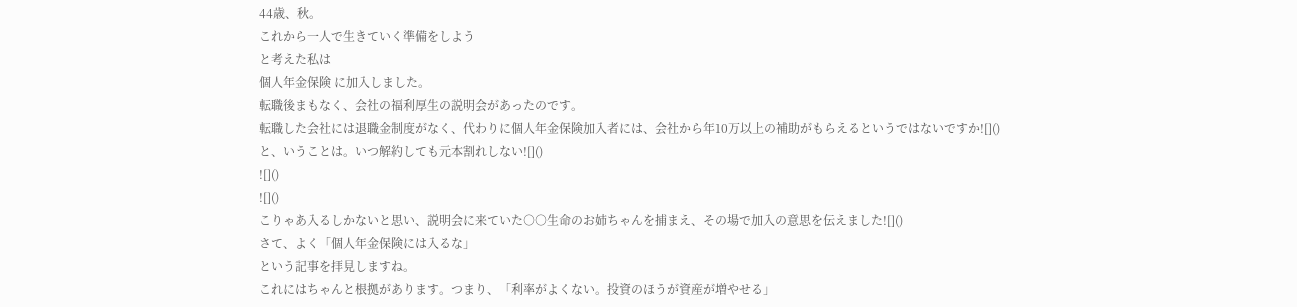44歳、秋。
これから一人で生きていく準備をしよう
と考えた私は
個人年金保険 に加入しました。
転職後まもなく、会社の福利厚生の説明会があったのです。
転職した会社には退職金制度がなく、代わりに個人年金保険加入者には、会社から年10万以上の補助がもらえるというではないですか![]()
と、いうことは。いつ解約しても元本割れしない![]()
![]()
![]()
こりゃあ入るしかないと思い、説明会に来ていた○○生命のお姉ちゃんを捕まえ、その場で加入の意思を伝えました![]()
さて、よく「個人年金保険には入るな」
という記事を拝見しますね。
これにはちゃんと根拠があります。つまり、「利率がよくない。投資のほうが資産が増やせる」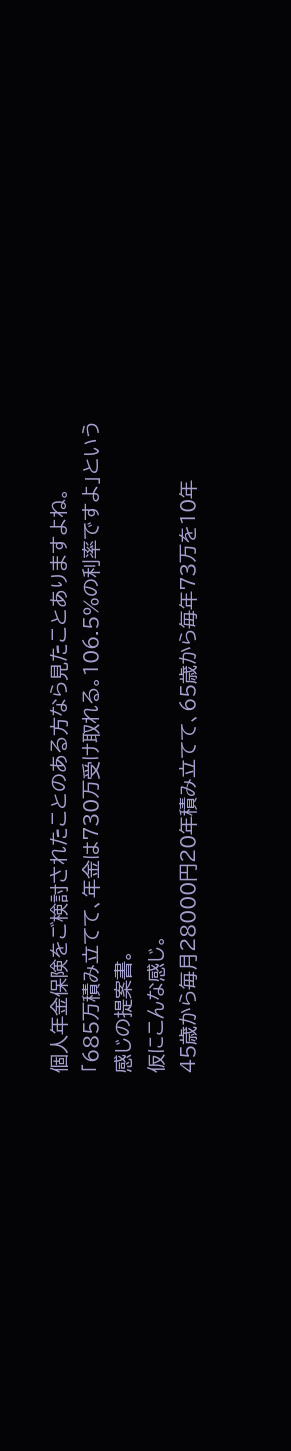個人年金保険をご検討されたことのある方なら見たことありますよね。
「685万積み立てて、年金は730万受け取れる。106.5%の利率ですよ」という感じの提案書。
仮にこんな感じ。
45歳から毎月28000円20年積み立てて、65歳から毎年73万を10年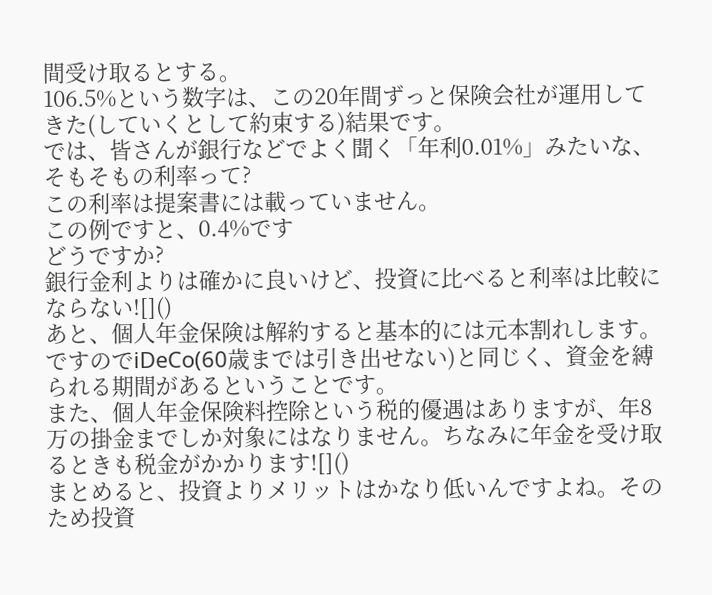間受け取るとする。
106.5%という数字は、この20年間ずっと保険会社が運用してきた(していくとして約束する)結果です。
では、皆さんが銀行などでよく聞く「年利0.01%」みたいな、そもそもの利率って?
この利率は提案書には載っていません。
この例ですと、0.4%です
どうですか?
銀行金利よりは確かに良いけど、投資に比べると利率は比較にならない![]()
あと、個人年金保険は解約すると基本的には元本割れします。ですのでiDeCo(60歳までは引き出せない)と同じく、資金を縛られる期間があるということです。
また、個人年金保険料控除という税的優遇はありますが、年8万の掛金までしか対象にはなりません。ちなみに年金を受け取るときも税金がかかります![]()
まとめると、投資よりメリットはかなり低いんですよね。そのため投資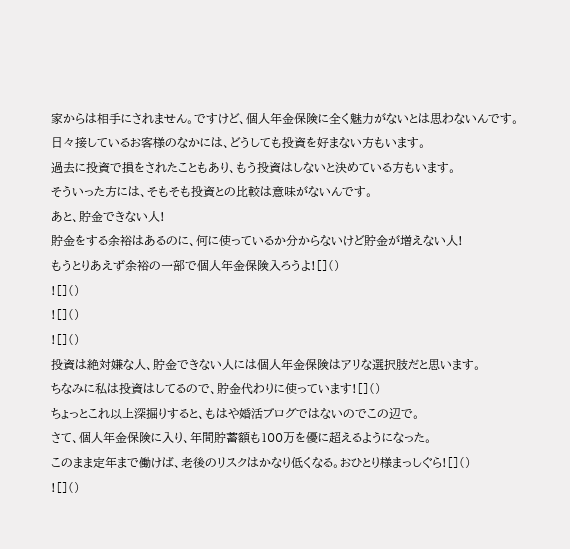家からは相手にされません。ですけど、個人年金保険に全く魅力がないとは思わないんです。
日々接しているお客様のなかには、どうしても投資を好まない方もいます。
過去に投資で損をされたこともあり、もう投資はしないと決めている方もいます。
そういった方には、そもそも投資との比較は意味がないんです。
あと、貯金できない人!
貯金をする余裕はあるのに、何に使っているか分からないけど貯金が増えない人!
もうとりあえず余裕の一部で個人年金保険入ろうよ![]()
![]()
![]()
![]()
投資は絶対嫌な人、貯金できない人には個人年金保険はアリな選択肢だと思います。
ちなみに私は投資はしてるので、貯金代わりに使っています![]()
ちょっとこれ以上深掘りすると、もはや婚活ブログではないのでこの辺で。
さて、個人年金保険に入り、年間貯蓄額も100万を優に超えるようになった。
このまま定年まで働けば、老後のリスクはかなり低くなる。おひとり様まっしぐら![]()
![]()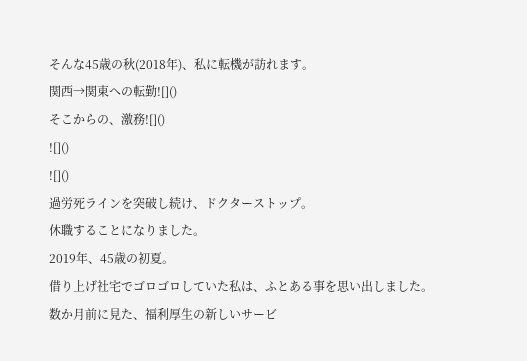そんな45歳の秋(2018年)、私に転機が訪れます。
関西→関東への転勤![]()
そこからの、激務![]()
![]()
![]()
過労死ラインを突破し続け、ドクターストップ。
休職することになりました。
2019年、45歳の初夏。
借り上げ社宅でゴロゴロしていた私は、ふとある事を思い出しました。
数か月前に見た、福利厚生の新しいサービ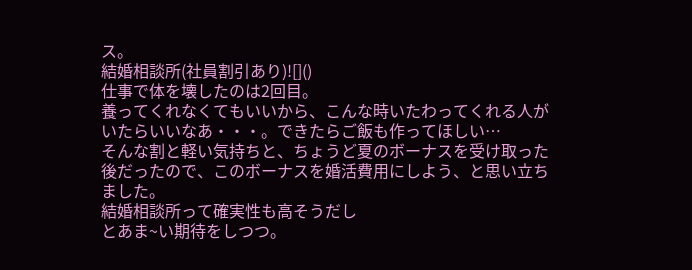ス。
結婚相談所(社員割引あり)![]()
仕事で体を壊したのは2回目。
養ってくれなくてもいいから、こんな時いたわってくれる人がいたらいいなあ・・・。できたらご飯も作ってほしい…
そんな割と軽い気持ちと、ちょうど夏のボーナスを受け取った後だったので、このボーナスを婚活費用にしよう、と思い立ちました。
結婚相談所って確実性も高そうだし
とあま~い期待をしつつ。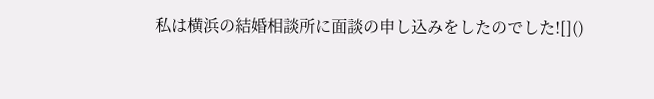私は横浜の結婚相談所に面談の申し込みをしたのでした![]()